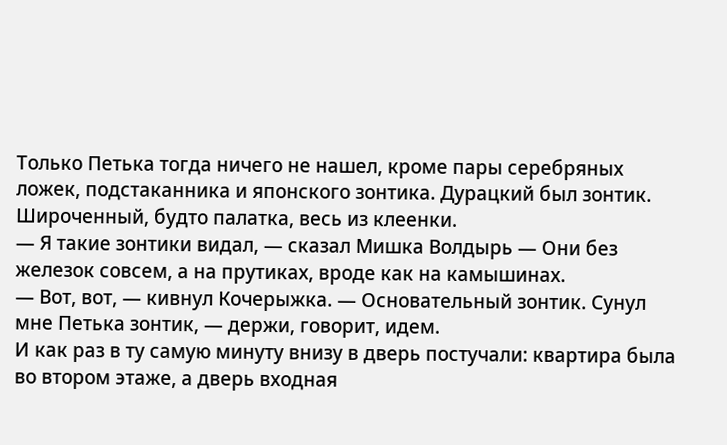Только Петька тогда ничего не нашел, кроме пары серебряных ложек, подстаканника и японского зонтика. Дурацкий был зонтик. Широченный, будто палатка, весь из клеенки.
— Я такие зонтики видал, — сказал Мишка Волдырь — Они без железок совсем, а на прутиках, вроде как на камышинах.
— Вот, вот, — кивнул Кочерыжка. — Основательный зонтик. Сунул мне Петька зонтик, — держи, говорит, идем.
И как раз в ту самую минуту внизу в дверь постучали: квартира была во втором этаже, а дверь входная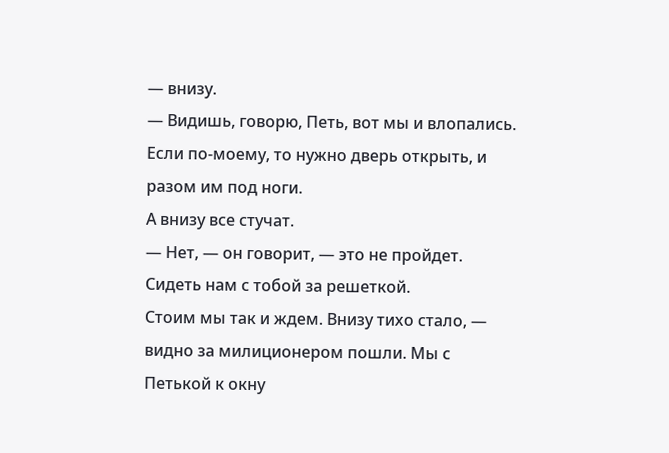— внизу.
— Видишь, говорю, Петь, вот мы и влопались. Если по-моему, то нужно дверь открыть, и разом им под ноги.
А внизу все стучат.
— Нет, — он говорит, — это не пройдет. Сидеть нам с тобой за решеткой.
Стоим мы так и ждем. Внизу тихо стало, — видно за милиционером пошли. Мы с Петькой к окну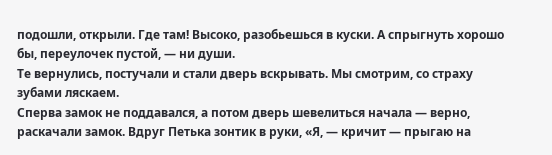подошли, открыли. Где там! Высоко, разобьешься в куски. А спрыгнуть хорошо бы, переулочек пустой, — ни души.
Те вернулись, постучали и стали дверь вскрывать. Мы смотрим, со страху зубами ляскаем.
Сперва замок не поддавался, а потом дверь шевелиться начала — верно, раскачали замок. Вдруг Петька зонтик в руки, «Я, — кричит — прыгаю на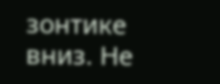зонтике вниз. Не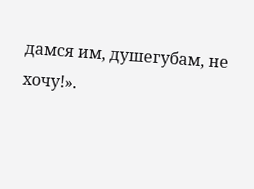дамся им, душегубам, не хочу!».